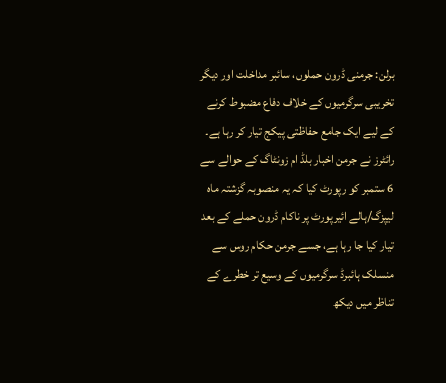برلن: جرمنی ڈرون حملوں، سائبر مداخلت اور دیگر تخریبی سرگرمیوں کے خلاف دفاع مضبوط کرنے کے لیے ایک جامع حفاظتی پیکج تیار کر رہا ہے۔ رائٹرز نے جرمن اخبار بلڈ ام زونٹاگ کے حوالے سے 6 ستمبر کو رپورٹ کیا کہ یہ منصوبہ گزشتہ ماہ لیپزگ/ہالے ائیرپورٹ پر ناکام ڈرون حملے کے بعد تیار کیا جا رہا ہے، جسے جرمن حکام روس سے منسلک ہائبرڈ سرگرمیوں کے وسیع تر خطرے کے تناظر میں دیکھ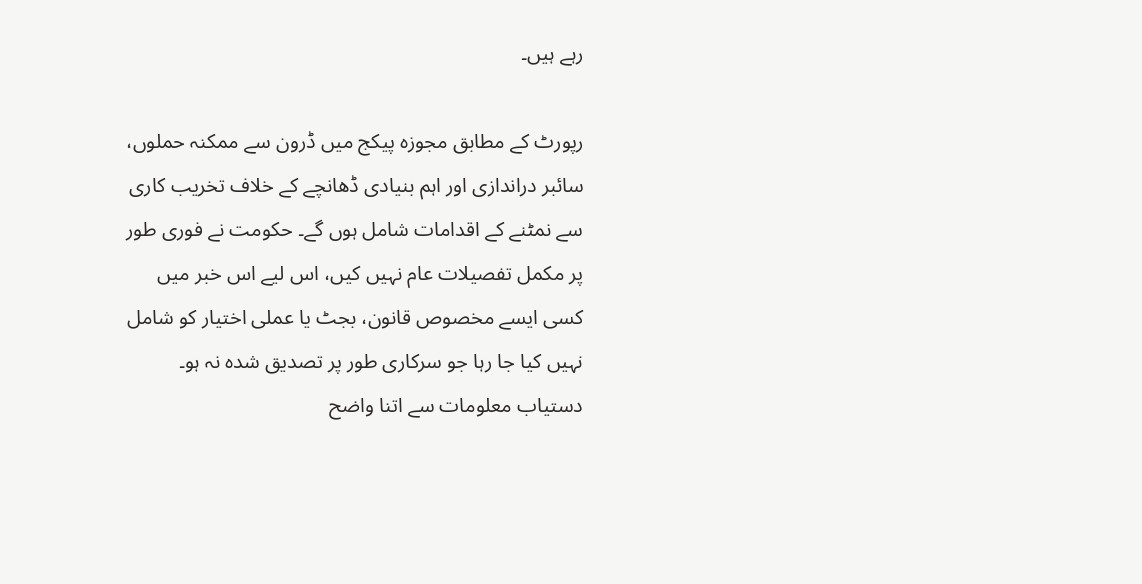رہے ہیں۔

رپورٹ کے مطابق مجوزہ پیکج میں ڈرون سے ممکنہ حملوں، سائبر دراندازی اور اہم بنیادی ڈھانچے کے خلاف تخریب کاری سے نمٹنے کے اقدامات شامل ہوں گے۔ حکومت نے فوری طور پر مکمل تفصیلات عام نہیں کیں، اس لیے اس خبر میں کسی ایسے مخصوص قانون، بجٹ یا عملی اختیار کو شامل نہیں کیا جا رہا جو سرکاری طور پر تصدیق شدہ نہ ہو۔ دستیاب معلومات سے اتنا واضح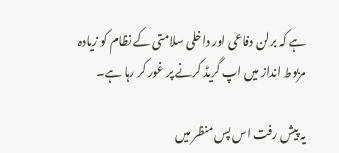ہے کہ برلن دفاعی اور داخلی سلامتی کے نظام کو زیادہ مربوط انداز میں اپ گریڈ کرنے پر غور کر رہا ہے۔

یہ پیش رفت اس پس منظر میں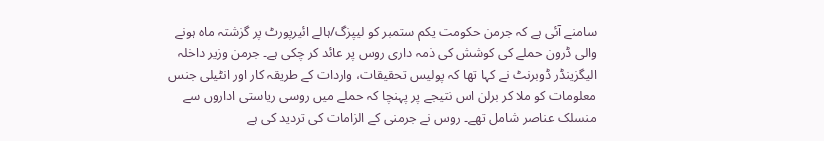سامنے آئی ہے کہ جرمن حکومت یکم ستمبر کو لیپزگ/ہالے ائیرپورٹ پر گزشتہ ماہ ہونے والی ڈرون حملے کی کوشش کی ذمہ داری روس پر عائد کر چکی ہے۔ جرمن وزیر داخلہ الیگزینڈر ڈوبرنٹ نے کہا تھا کہ پولیس تحقیقات، واردات کے طریقہ کار اور انٹیلی جنس معلومات کو ملا کر برلن اس نتیجے پر پہنچا کہ حملے میں روسی ریاستی اداروں سے منسلک عناصر شامل تھے۔ روس نے جرمنی کے الزامات کی تردید کی ہے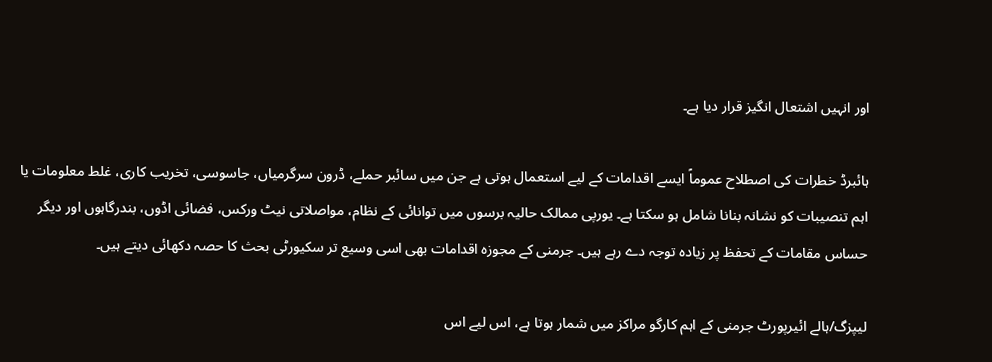اور انہیں اشتعال انگیز قرار دیا ہے۔

ہائبرڈ خطرات کی اصطلاح عموماً ایسے اقدامات کے لیے استعمال ہوتی ہے جن میں سائبر حملے، ڈرون سرگرمیاں، جاسوسی، تخریب کاری، غلط معلومات یا اہم تنصیبات کو نشانہ بنانا شامل ہو سکتا ہے۔ یورپی ممالک حالیہ برسوں میں توانائی کے نظام، مواصلاتی نیٹ ورکس، فضائی اڈوں، بندرگاہوں اور دیگر حساس مقامات کے تحفظ پر زیادہ توجہ دے رہے ہیں۔ جرمنی کے مجوزہ اقدامات بھی اسی وسیع تر سکیورٹی بحث کا حصہ دکھائی دیتے ہیں۔

لیپزگ/ہالے ائیرپورٹ جرمنی کے اہم کارگو مراکز میں شمار ہوتا ہے، اس لیے اس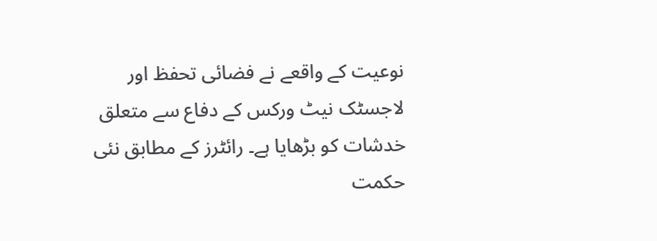نوعیت کے واقعے نے فضائی تحفظ اور لاجسٹک نیٹ ورکس کے دفاع سے متعلق خدشات کو بڑھایا ہے۔ رائٹرز کے مطابق نئی حکمت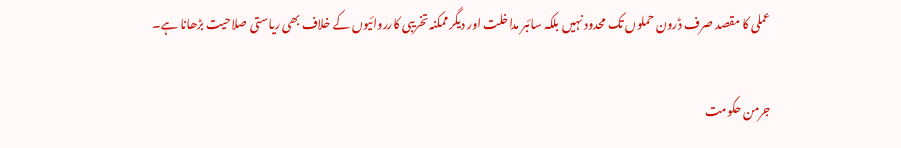عملی کا مقصد صرف ڈرون حملوں تک محدود نہیں بلکہ سائبر مداخلت اور دیگر ممکنہ تخریبی کارروائیوں کے خلاف بھی ریاستی صلاحیت بڑھانا ہے۔

جرمن حکومت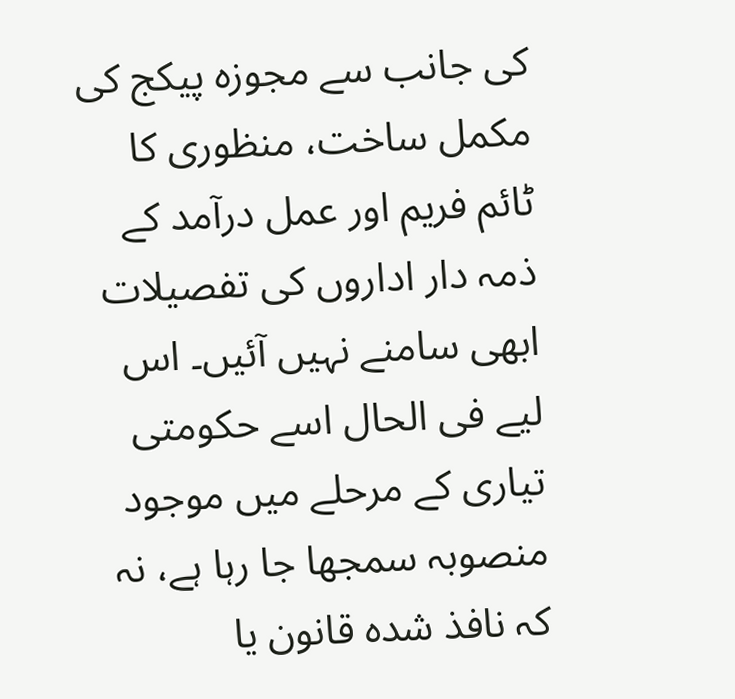کی جانب سے مجوزہ پیکج کی مکمل ساخت، منظوری کا ٹائم فریم اور عمل درآمد کے ذمہ دار اداروں کی تفصیلات ابھی سامنے نہیں آئیں۔ اس لیے فی الحال اسے حکومتی تیاری کے مرحلے میں موجود منصوبہ سمجھا جا رہا ہے، نہ کہ نافذ شدہ قانون یا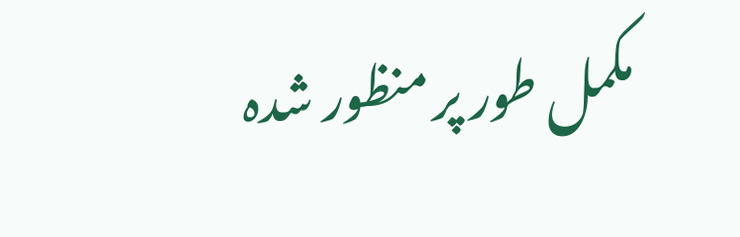مکمل طور پر منظور شدہ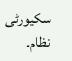سکیورٹی نظام۔